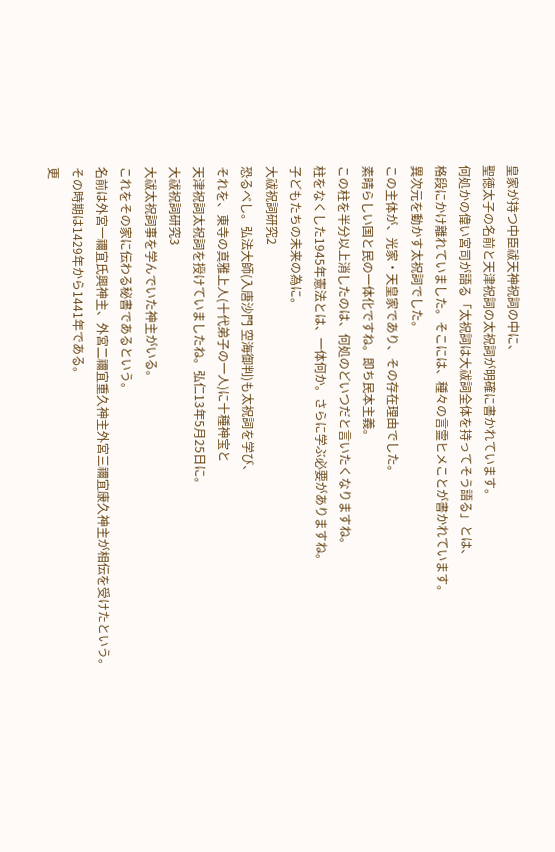皇家が持つ中臣祓天神祝詞の中に、
聖徳太子の名前と天津祝詞の太祝詞が明確に書かれています。
何処かの偉い宮司が語る「太祝詞は大祓詞全体を持ってそう語る」とは、
格段にかけ離れていました。そこには、種々の言霊ヒメことが書かれています。
異次元を動かす太祝詞でした。
この主体が、光家・天皇家であり、その存在理由でした。
素晴らしい国と民の一体化ですね。即ち民本主義。
この柱を半分以上消したのは、何処のどいつだと言いたくなりますね。
柱をなくした1945年憲法とは、一体何か。さらに学ぶ必要がありますね。
子どもたちの未来の為に。
大祓祝詞研究2
恐るべし。弘法大師(入唐沙門 空海御判)も太祝詞を学び、
それを、東寺の真雅上人(十代弟子の一人)に十種神宝と
天津祝詞太祝詞を授けていましたね。弘仁13年5月25日に。
大祓祝詞研究3
大祓太祝詞事を学んでいた神主がいる。
これをその家に伝わる秘書であるという。
名前は外宮一禰宜氏興神主、外宮二禰宜重久神主外宮三禰宜康久神主が相伝を受けたという。
その時期は1429年から1441年である。
更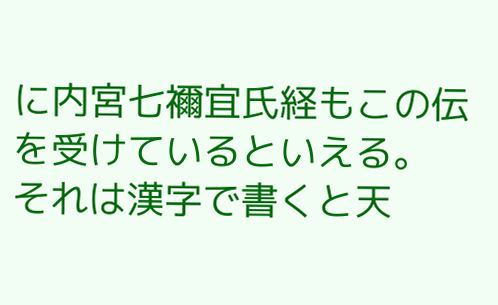に内宮七禰宜氏経もこの伝を受けているといえる。
それは漢字で書くと天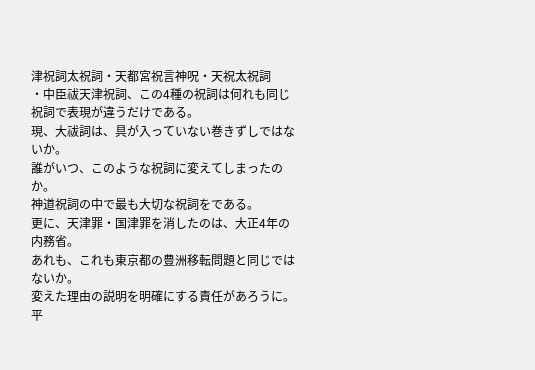津祝詞太祝詞・天都宮祝言神呪・天祝太祝詞
・中臣祓天津祝詞、この4種の祝詞は何れも同じ祝詞で表現が違うだけである。
現、大祓詞は、具が入っていない巻きずしではないか。
誰がいつ、このような祝詞に変えてしまったのか。
神道祝詞の中で最も大切な祝詞をである。
更に、天津罪・国津罪を消したのは、大正4年の内務省。
あれも、これも東京都の豊洲移転問題と同じではないか。
変えた理由の説明を明確にする責任があろうに。
平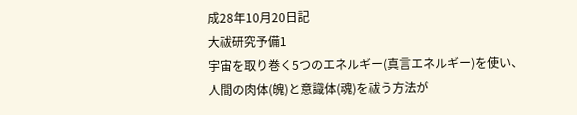成28年10月20日記
大祓研究予備1
宇宙を取り巻く5つのエネルギー(真言エネルギー)を使い、
人間の肉体(魄)と意識体(魂)を祓う方法が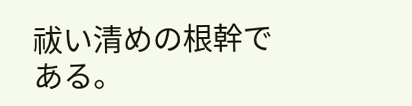祓い清めの根幹である。